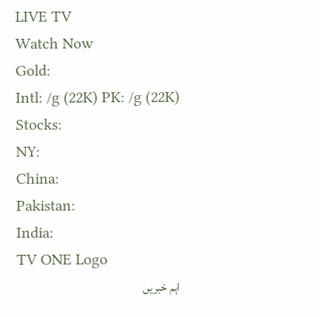LIVE TV
Watch Now
Gold:
Intl: /g (22K) PK: /g (22K)
Stocks:
NY:
China:
Pakistan:
India:
TV ONE Logo
اہم خبریں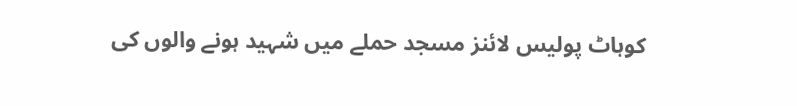کوہاٹ پولیس لائنز مسجد حملے میں شہید ہونے والوں کی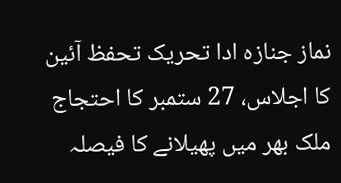نماز جنازہ ادا تحریک تحفظ آئین کا اجلاس، 27 ستمبر کا احتجاج ملک بھر میں پھیلانے کا فیصلہ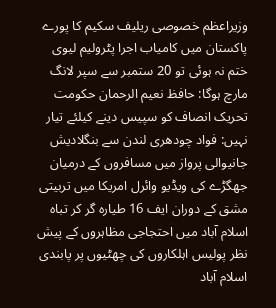وزیراعظم خصوصی ریلیف سکیم کا پورے پاکستان میں کامیاب اجرا پٹرولیم لیوی ختم نہ ہوئی تو 20 ستمبر سے سپر لانگ مارچ ہوگا: حافظ نعیم الرحمان حکومت تحریک انصاف کو سپیس دینے کیلئے تیار نہیں: فواد چودھری لندن سے بنگلادیش جانیوالی پرواز میں مسافروں کے درمیان جھگڑے کی ویڈیو وائرل امریکا میں تربیتی مشق کے دوران ایف 16 طیارہ گر کر تباہ اسلام آباد میں احتجاجی مظاہروں کے پیش نظر پولیس اہلکاروں کی چھٹیوں پر پابندی اسلام آباد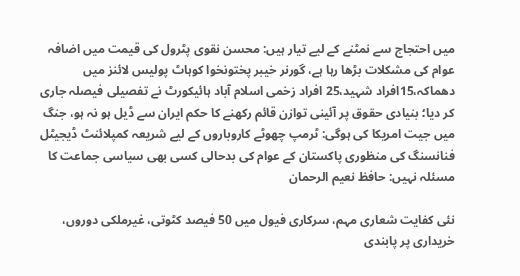میں احتجاج سے نمٹنے کے لیے تیار ہیں: محسن نقوی پٹرول کی قیمت میں اضافہ عوام کی مشکلات بڑھا رہا ہے، گورنر خیبر پختونخوا کوہاٹ پولیس لائنز میں دھماکہ،15افراد شہید،25 افراد زخمی اسلام آباد ہائیکورٹ نے تفصیلی فیصلہ جاری کر دیا؛ بنیادی حقوق پر آئینی توازن قائم رکھنے کا حکم ایران سے ڈیل ہو نہ ہو، جنگ میں جیت امریکا کی ہوگی: ٹرمپ چھوٹے کاروباروں کے لیے شریعہ کمپلائنٹ ڈیجیٹل فنانسنگ کی منظوری پاکستان کے عوام کی بدحالی کسی بھی سیاسی جماعت کا مسئلہ نہیں: حافظ نعیم الرحمان

نئی کفایت شعاری مہم، سرکاری فیول میں 50 فیصد کٹوتی، غیرملکی دوروں، خریداری پر پابندی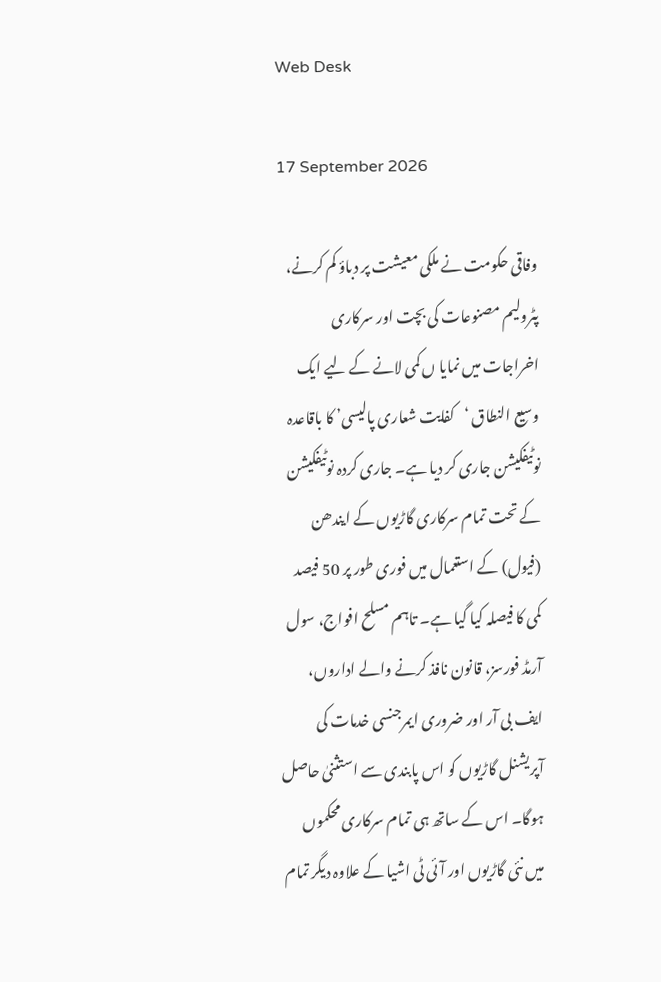Web Desk

17 September 2026

وفاقی حکومت نے ملکی معیشت پر دباؤ کم کرنے، پٹرولیم مصنوعات کی بچت اور سرکاری اخراجات میں نمایا ں کمی لانے کے لیے ایک وسیع النطاق ‘کفایت شعاری پالیسی’ کا باقاعدہ نوٹیفکیشن جاری کر دیا ہے۔ جاری کردہ نوٹیفکیشن کے تحت تمام سرکاری گاڑیوں کے ایندھن (فیول) کے استعمال میں فوری طور پر 50 فیصد کمی کا فیصلہ کیا گیا ہے۔ تاہم مسلح افواج، سول آرمڈ فورسز، قانون نافذ کرنے والے اداروں، ایف بی آر اور ضروری ایمرجنسی خدمات کی آپریشنل گاڑیوں کو اس پابندی سے استثنیٰ حاصل ہوگا۔ اس کے ساتھ ہی تمام سرکاری محکموں میں نئی گاڑیوں اور آئی ٹی اشیا کے علاوہ دیگر تمام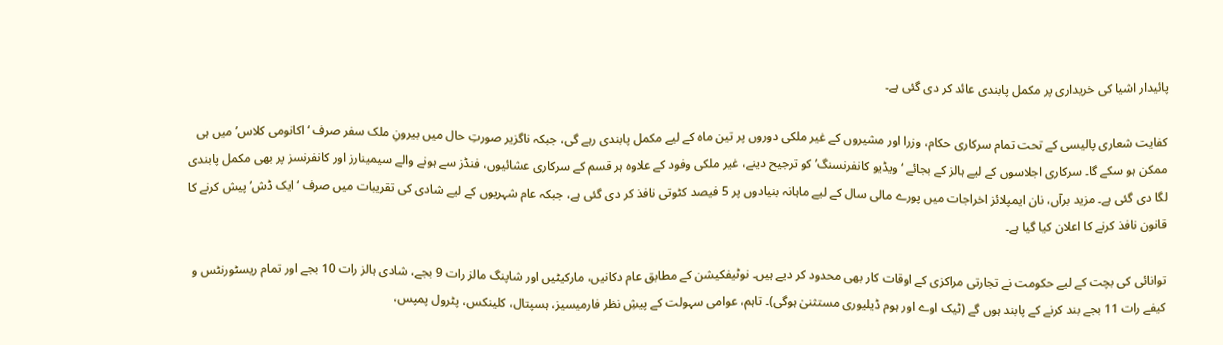پائیدار اشیا کی خریداری پر مکمل پابندی عائد کر دی گئی ہے۔

کفایت شعاری پالیسی کے تحت تمام سرکاری حکام، وزرا اور مشیروں کے غیر ملکی دوروں پر تین ماہ کے لیے مکمل پابندی رہے گی، جبکہ ناگزیر صورتِ حال میں بیرونِ ملک سفر صرف ‘اکانومی کلاس’ میں ہی ممکن ہو سکے گا۔ سرکاری اجلاسوں کے لیے ہالز کے بجائے ‘ویڈیو کانفرنسنگ’ کو ترجیح دینے، غیر ملکی وفود کے علاوہ ہر قسم کے سرکاری عشائیوں، فنڈز سے ہونے والے سیمینارز اور کانفرنسز پر بھی مکمل پابندی لگا دی گئی ہے۔ مزید برآں، نان ایمپلائز اخراجات میں پورے مالی سال کے لیے ماہانہ بنیادوں پر 5 فیصد کٹوتی نافذ کر دی گئی ہے، جبکہ عام شہریوں کے لیے شادی کی تقریبات میں صرف ‘ایک ڈش’ پیش کرنے کا قانون نافذ کرنے کا اعلان کیا گیا ہے۔

توانائی کی بچت کے لیے حکومت نے تجارتی مراکزی کے اوقات کار بھی محدود کر دیے ہیں۔ نوٹیفکیشن کے مطابق عام دکانیں، مارکیٹیں اور شاپنگ مالز رات 9 بجے، شادی ہالز رات 10 بجے اور تمام ریسٹورنٹس و کیفے رات 11 بجے بند کرنے کے پابند ہوں گے (ٹیک اوے اور ہوم ڈیلیوری مستثنیٰ ہوگی)۔ تاہم، عوامی سہولت کے پیشِ نظر فارمیسیز، ہسپتال، کلینکس، پٹرول پمپس،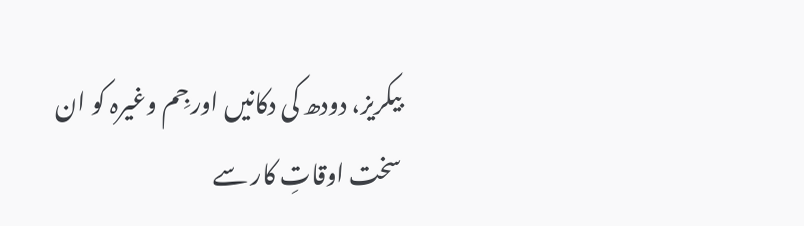بیکریز، دودھ کی دکانیں اور جِم وغیرہ کو ان سخت اوقاتِ کار سے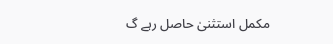مکمل استثنیٰ حاصل رہے گ